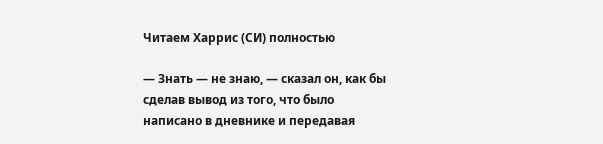Читаем Харрис (СИ) полностью

— Знать — не знаю, — сказал он, как бы сделав вывод из того, что было написано в дневнике и передавая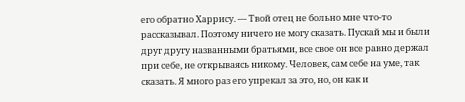его обратно Харрису. — Твой отец не больно мне что-то рассказывал. Поэтому ничего не могу сказать. Пускай мы и были друг другу названными братьями, все свое он все равно держал при себе, не открываясь никому. Человек, сам себе на уме, так сказать. Я много раз его упрекал за это, но, он как и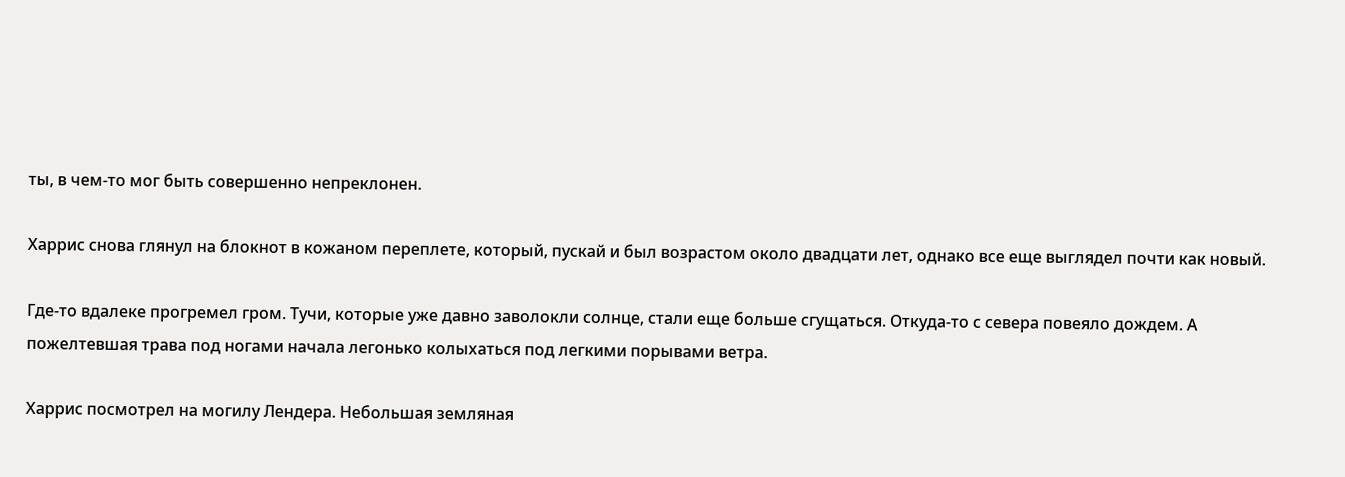ты, в чем-то мог быть совершенно непреклонен.

Харрис снова глянул на блокнот в кожаном переплете, который, пускай и был возрастом около двадцати лет, однако все еще выглядел почти как новый.

Где-то вдалеке прогремел гром. Тучи, которые уже давно заволокли солнце, стали еще больше сгущаться. Откуда-то с севера повеяло дождем. А пожелтевшая трава под ногами начала легонько колыхаться под легкими порывами ветра.

Харрис посмотрел на могилу Лендера. Небольшая земляная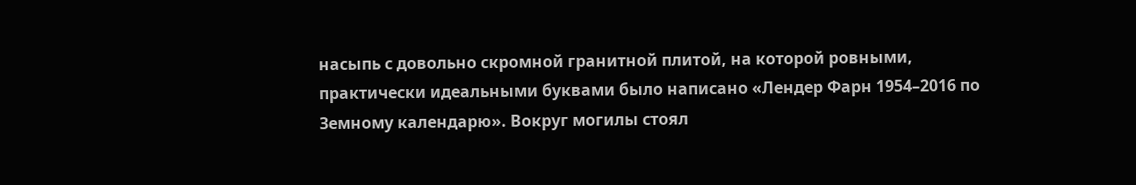насыпь с довольно скромной гранитной плитой, на которой ровными, практически идеальными буквами было написано «Лендер Фарн 1954–2016 по Земному календарю». Вокруг могилы стоял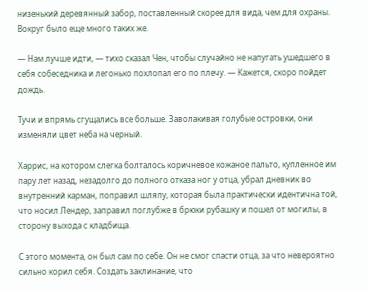низенький деревянный забор, поставленный скорее для вида, чем для охраны. Вокруг было еще много таких же.

— Нам лучше идти, — тихо сказал Чен, чтобы случайно не напугать ушедшего в себя собеседника и легонько похлопал его по плечу. — Кажется, скоро пойдет дождь.

Тучи и впрямь сгущались все больше. Заволакивая голубые островки, они изменяли цвет неба на черный.

Харрис, на котором слегка болталось коричневое кожаное пальто, купленное им пару лет назад, незадолго до полного отказа ног у отца, убрал дневник во внутренний карман, поправил шляпу, которая была практически идентична той, что носил Лендер, заправил поглубже в брюки рубашку и пошел от могилы, в сторону выхода с кладбища.

С этого момента, он был сам по себе. Он не смог спасти отца, за что невероятно сильно корил себя. Создать заклинание, что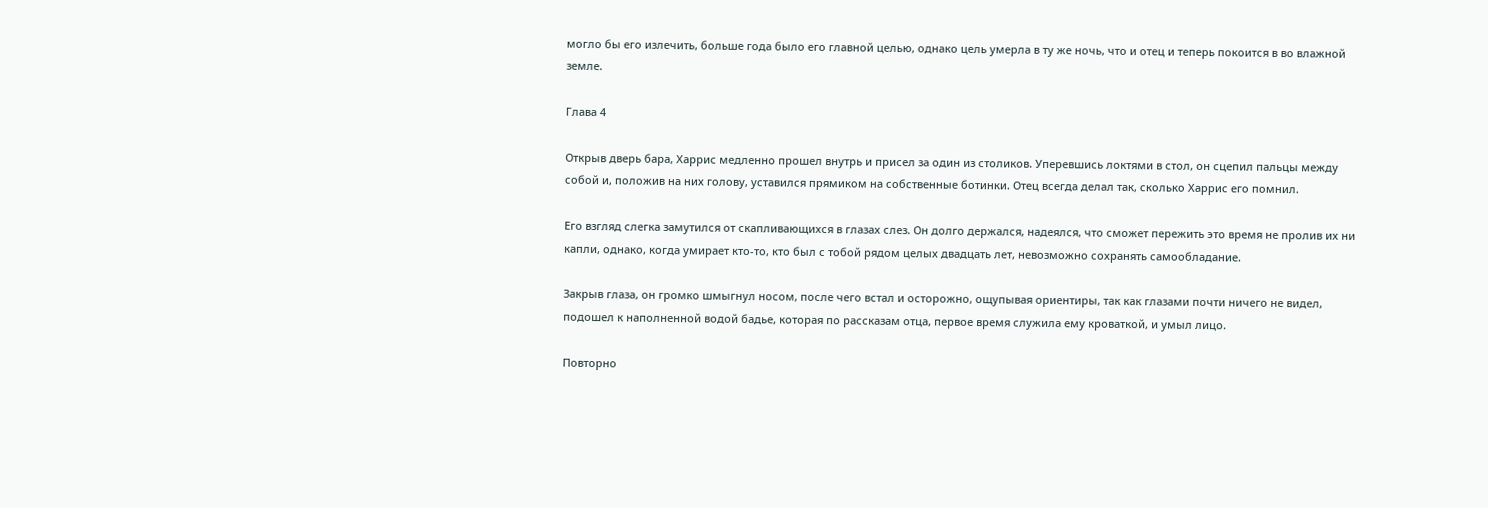могло бы его излечить, больше года было его главной целью, однако цель умерла в ту же ночь, что и отец и теперь покоится в во влажной земле.

Глава 4

Открыв дверь бара, Харрис медленно прошел внутрь и присел за один из столиков. Уперевшись локтями в стол, он сцепил пальцы между собой и, положив на них голову, уставился прямиком на собственные ботинки. Отец всегда делал так, сколько Харрис его помнил.

Его взгляд слегка замутился от скапливающихся в глазах слез. Он долго держался, надеялся, что сможет пережить это время не пролив их ни капли, однако, когда умирает кто-то, кто был с тобой рядом целых двадцать лет, невозможно сохранять самообладание.

Закрыв глаза, он громко шмыгнул носом, после чего встал и осторожно, ощупывая ориентиры, так как глазами почти ничего не видел, подошел к наполненной водой бадье, которая по рассказам отца, первое время служила ему кроваткой, и умыл лицо.

Повторно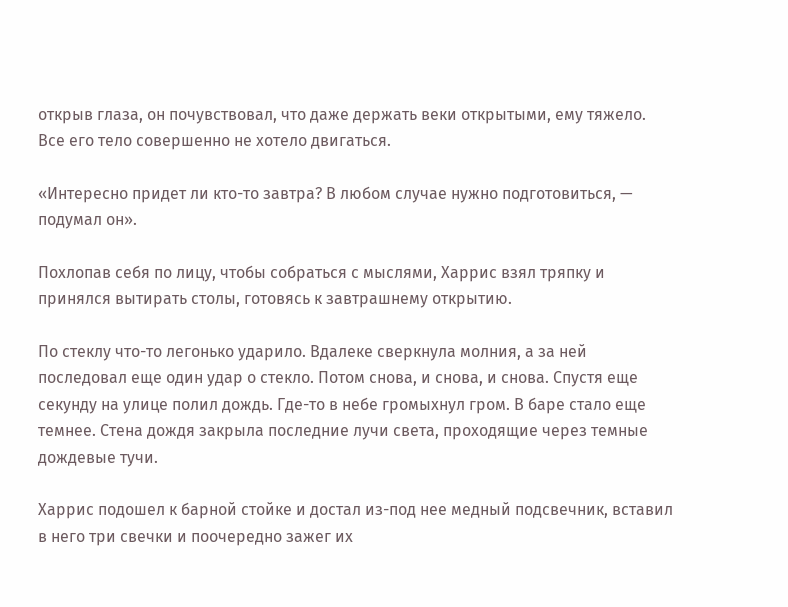открыв глаза, он почувствовал, что даже держать веки открытыми, ему тяжело. Все его тело совершенно не хотело двигаться.

«Интересно придет ли кто-то завтра? В любом случае нужно подготовиться, — подумал он».

Похлопав себя по лицу, чтобы собраться с мыслями, Харрис взял тряпку и принялся вытирать столы, готовясь к завтрашнему открытию.

По стеклу что-то легонько ударило. Вдалеке сверкнула молния, а за ней последовал еще один удар о стекло. Потом снова, и снова, и снова. Спустя еще секунду на улице полил дождь. Где-то в небе громыхнул гром. В баре стало еще темнее. Стена дождя закрыла последние лучи света, проходящие через темные дождевые тучи.

Харрис подошел к барной стойке и достал из-под нее медный подсвечник, вставил в него три свечки и поочередно зажег их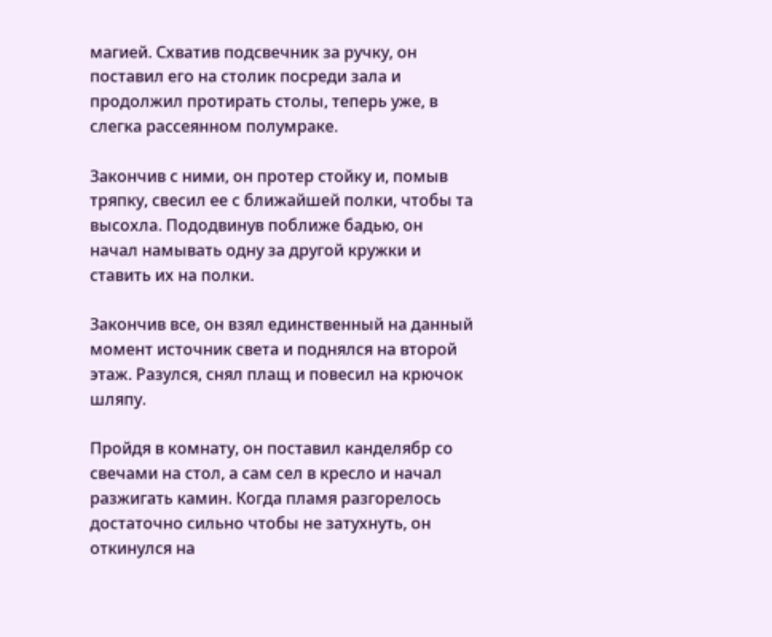магией. Схватив подсвечник за ручку, он поставил его на столик посреди зала и продолжил протирать столы, теперь уже, в слегка рассеянном полумраке.

Закончив с ними, он протер стойку и, помыв тряпку, свесил ее с ближайшей полки, чтобы та высохла. Пододвинув поближе бадью, он начал намывать одну за другой кружки и ставить их на полки.

Закончив все, он взял единственный на данный момент источник света и поднялся на второй этаж. Разулся, снял плащ и повесил на крючок шляпу.

Пройдя в комнату, он поставил канделябр со свечами на стол, а сам сел в кресло и начал разжигать камин. Когда пламя разгорелось достаточно сильно чтобы не затухнуть, он откинулся на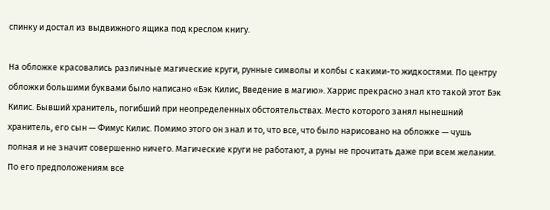спинку и достал из выдвижного ящика под креслом книгу.

На обложке красовались различные магические круги, рунные символы и колбы с какими-то жидкостями. По центру обложки большими буквами было написано «Бэк Килис, Введение в магию». Харрис прекрасно знал кто такой этот Бэк Килис. Бывший хранитель, погибший при неопределенных обстоятельствах. Место которого занял нынешний хранитель, его сын — Фимус Килис. Помимо этого он знал и то, что все, что было нарисовано на обложке — чушь полная и не значит совершенно ничего. Магические круги не работают, а руны не прочитать даже при всем желании. По его предположениям все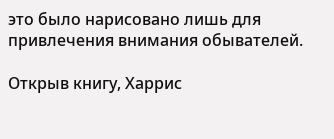это было нарисовано лишь для привлечения внимания обывателей.

Открыв книгу, Харрис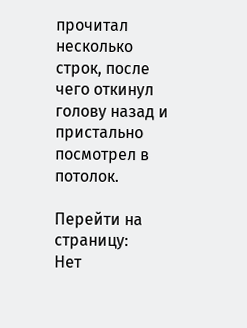прочитал несколько строк, после чего откинул голову назад и пристально посмотрел в потолок.

Перейти на страницу:
Нет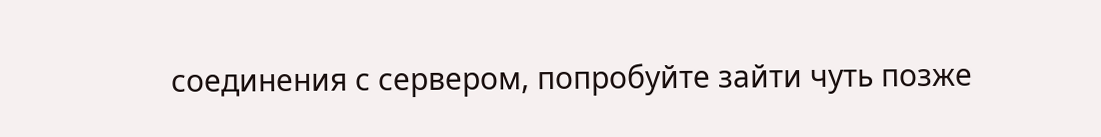соединения с сервером, попробуйте зайти чуть позже